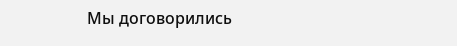Мы договорились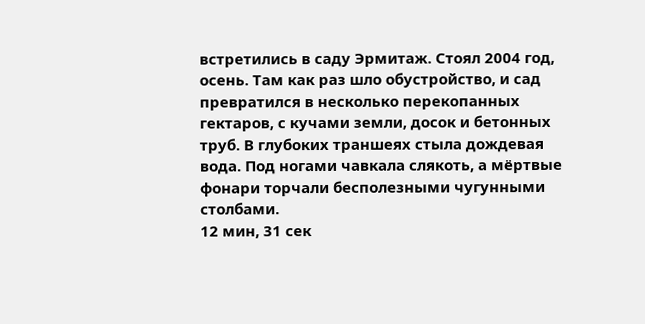встретились в саду Эрмитаж. Стоял 2004 год, осень. Там как раз шло обустройство, и сад превратился в несколько перекопанных гектаров, с кучами земли, досок и бетонных труб. В глубоких траншеях стыла дождевая вода. Под ногами чавкала слякоть, а мёртвые фонари торчали бесполезными чугунными столбами.
12 мин, 31 сек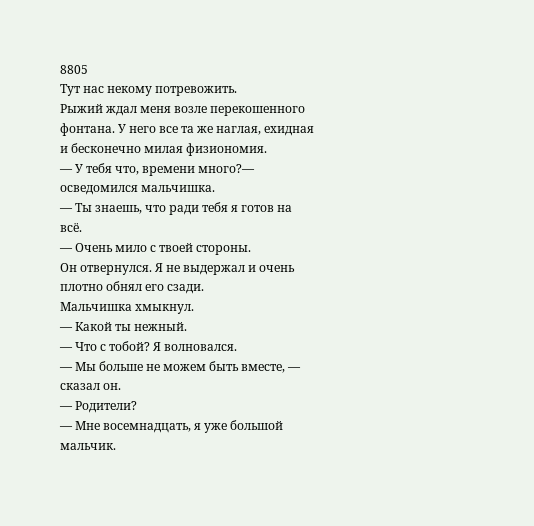8805
Тут нас некому потревожить.
Рыжий ждал меня возле перекошенного фонтана. У него все та же наглая, ехидная и бесконечно милая физиономия.
— У тебя что, времени много?— осведомился мальчишка.
— Ты знаешь, что ради тебя я готов на всё.
— Очень мило с твоей стороны.
Он отвернулся. Я не выдержал и очень плотно обнял его сзади.
Мальчишка хмыкнул.
— Какой ты нежный.
— Что с тобой? Я волновался.
— Мы больше не можем быть вместе, — сказал он.
— Родители?
— Мне восемнадцать, я уже большой мальчик.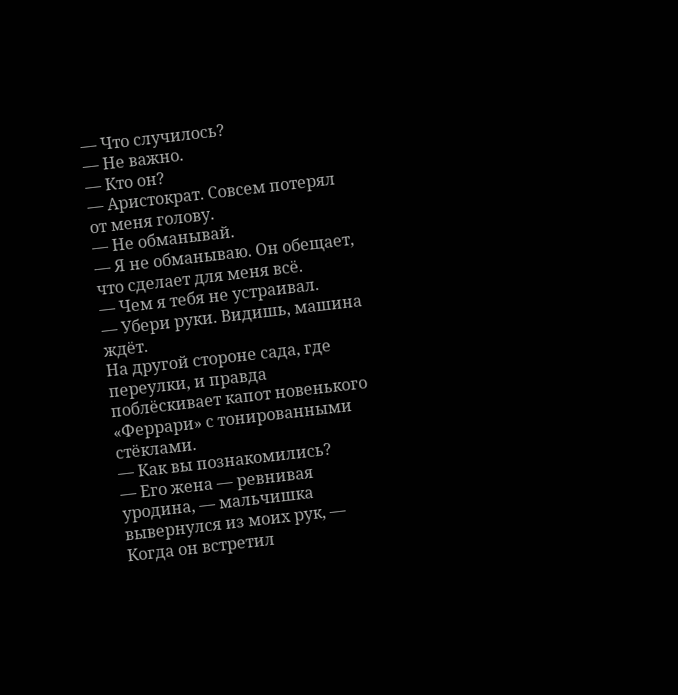— Что случилось?
— Не важно.
— Кто он?
— Аристократ. Совсем потерял от меня голову.
— Не обманывай.
— Я не обманываю. Он обещает, что сделает для меня всё.
— Чем я тебя не устраивал.
— Убери руки. Видишь, машина ждёт.
На другой стороне сада, где переулки, и правда поблёскивает капот новенького «Феррари» с тонированными стёклами.
— Как вы познакомились?
— Его жена — ревнивая уродина, — мальчишка вывернулся из моих рук, — Когда он встретил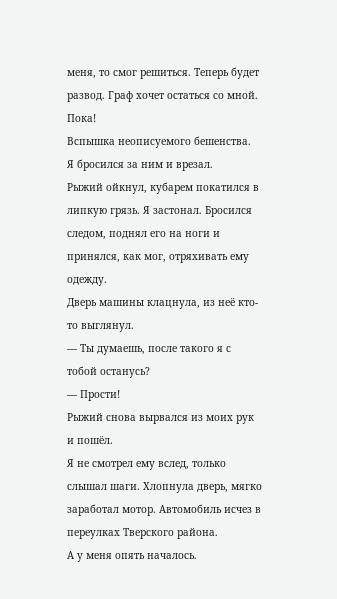меня, то смог решиться. Теперь будет развод. Граф хочет остаться со мной. Пока!
Вспышка неописуемого бешенства.
Я бросился за ним и врезал.
Рыжий ойкнул, кубарем покатился в липкую грязь. Я застонал. Бросился следом, поднял его на ноги и принялся, как мог, отряхивать ему одежду.
Дверь машины клацнула, из неё кто-то выглянул.
— Ты думаешь, после такого я с тобой останусь?
— Прости!
Рыжий снова вырвался из моих рук и пошёл.
Я не смотрел ему вслед, только слышал шаги. Хлопнула дверь, мягко заработал мотор. Автомобиль исчез в переулках Тверского района.
А у меня опять началось.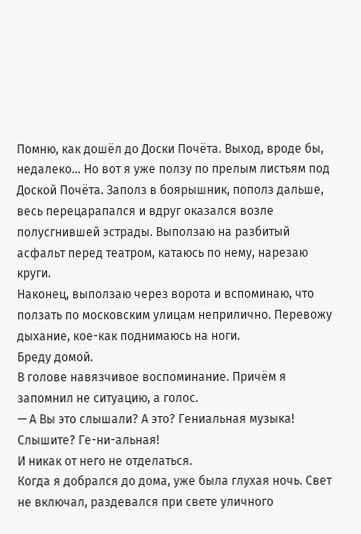Помню, как дошёл до Доски Почёта. Выход, вроде бы, недалеко… Но вот я уже ползу по прелым листьям под Доской Почёта. Заполз в боярышник, пополз дальше, весь перецарапался и вдруг оказался возле полусгнившей эстрады. Выползаю на разбитый асфальт перед театром, катаюсь по нему, нарезаю круги.
Наконец, выползаю через ворота и вспоминаю, что ползать по московским улицам неприлично. Перевожу дыхание, кое-как поднимаюсь на ноги.
Бреду домой.
В голове навязчивое воспоминание. Причём я запомнил не ситуацию, а голос.
— А Вы это слышали? А это? Гениальная музыка! Слышите? Ге-ни-альная!
И никак от него не отделаться.
Когда я добрался до дома, уже была глухая ночь. Свет не включал, раздевался при свете уличного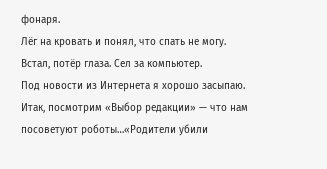фонаря.
Лёг на кровать и понял, что спать не могу. Встал, потёр глаза. Сел за компьютер.
Под новости из Интернета я хорошо засыпаю. Итак, посмотрим «Выбор редакции» — что нам посоветуют роботы…«Родители убили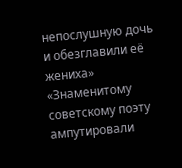непослушную дочь и обезглавили её жениха» «Знаменитому советскому поэту ампутировали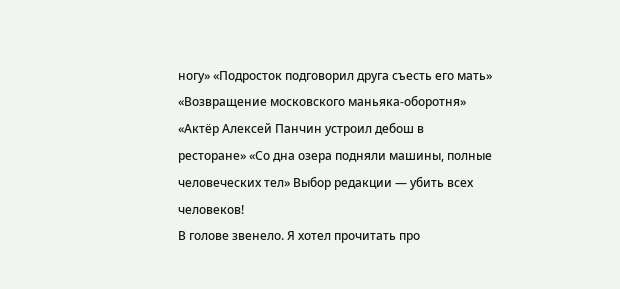ногу» «Подросток подговорил друга съесть его мать» «Возвращение московского маньяка-оборотня» «Актёр Алексей Панчин устроил дебош в ресторане» «Со дна озера подняли машины, полные человеческих тел» Выбор редакции — убить всех человеков!
В голове звенело. Я хотел прочитать про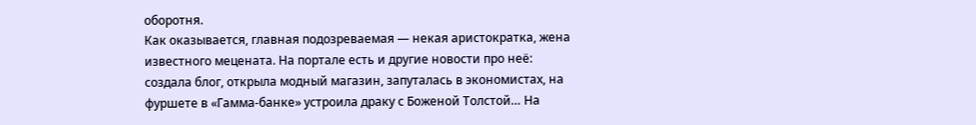оборотня.
Как оказывается, главная подозреваемая — некая аристократка, жена известного мецената. На портале есть и другие новости про неё: создала блог, открыла модный магазин, запуталась в экономистах, на фуршете в «Гамма-банке» устроила драку с Боженой Толстой… На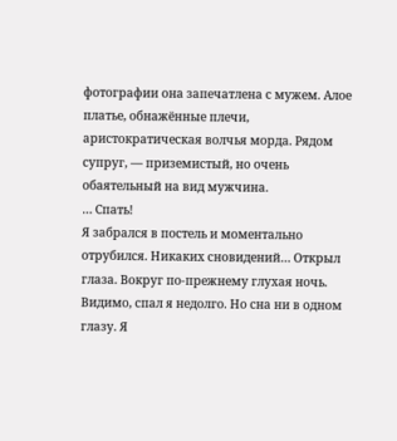фотографии она запечатлена с мужем. Алое платье, обнажённые плечи, аристократическая волчья морда. Рядом супруг, — приземистый, но очень обаятельный на вид мужчина.
… Спать!
Я забрался в постель и моментально отрубился. Никаких сновидений… Открыл глаза. Вокруг по-прежнему глухая ночь. Видимо, спал я недолго. Но сна ни в одном глазу. Я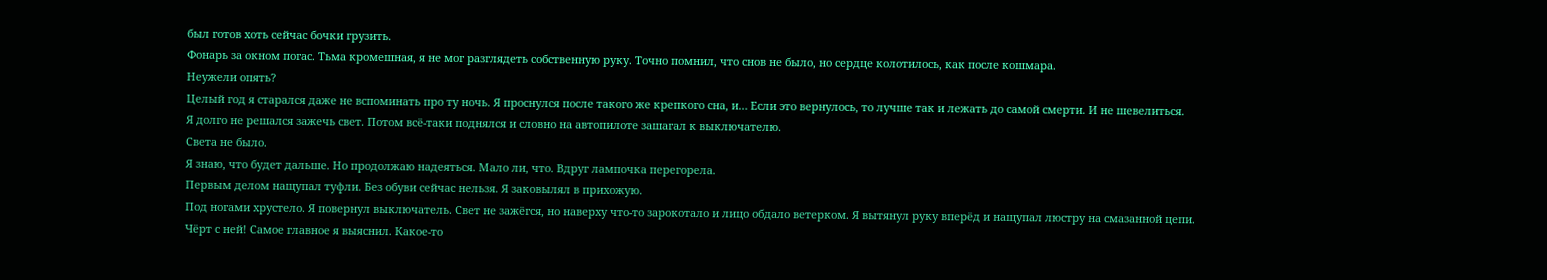был готов хоть сейчас бочки грузить.
Фонарь за окном погас. Тьма кромешная, я не мог разглядеть собственную руку. Точно помнил, что снов не было, но сердце колотилось, как после кошмара.
Неужели опять?
Целый год я старался даже не вспоминать про ту ночь. Я проснулся после такого же крепкого сна, и… Если это вернулось, то лучше так и лежать до самой смерти. И не шевелиться.
Я долго не решался зажечь свет. Потом всё-таки поднялся и словно на автопилоте зашагал к выключателю.
Света не было.
Я знаю, что будет дальше. Но продолжаю надеяться. Мало ли, что. Вдруг лампочка перегорела.
Первым делом нащупал туфли. Без обуви сейчас нельзя. Я заковылял в прихожую.
Под ногами хрустело. Я повернул выключатель. Свет не зажёгся, но наверху что-то зарокотало и лицо обдало ветерком. Я вытянул руку вперёд и нащупал люстру на смазанной цепи.
Чёрт с ней! Самое главное я выяснил. Какое-то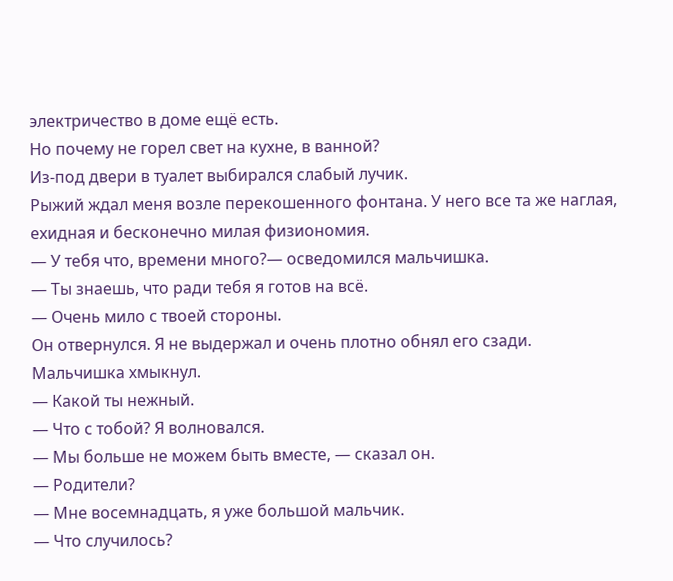электричество в доме ещё есть.
Но почему не горел свет на кухне, в ванной?
Из-под двери в туалет выбирался слабый лучик.
Рыжий ждал меня возле перекошенного фонтана. У него все та же наглая, ехидная и бесконечно милая физиономия.
— У тебя что, времени много?— осведомился мальчишка.
— Ты знаешь, что ради тебя я готов на всё.
— Очень мило с твоей стороны.
Он отвернулся. Я не выдержал и очень плотно обнял его сзади.
Мальчишка хмыкнул.
— Какой ты нежный.
— Что с тобой? Я волновался.
— Мы больше не можем быть вместе, — сказал он.
— Родители?
— Мне восемнадцать, я уже большой мальчик.
— Что случилось?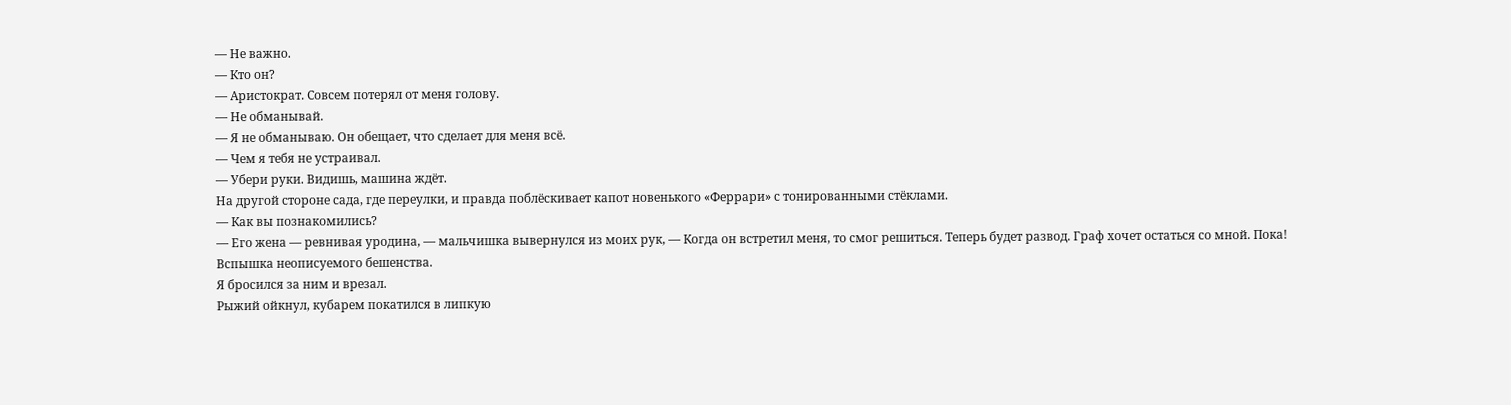— Не важно.
— Кто он?
— Аристократ. Совсем потерял от меня голову.
— Не обманывай.
— Я не обманываю. Он обещает, что сделает для меня всё.
— Чем я тебя не устраивал.
— Убери руки. Видишь, машина ждёт.
На другой стороне сада, где переулки, и правда поблёскивает капот новенького «Феррари» с тонированными стёклами.
— Как вы познакомились?
— Его жена — ревнивая уродина, — мальчишка вывернулся из моих рук, — Когда он встретил меня, то смог решиться. Теперь будет развод. Граф хочет остаться со мной. Пока!
Вспышка неописуемого бешенства.
Я бросился за ним и врезал.
Рыжий ойкнул, кубарем покатился в липкую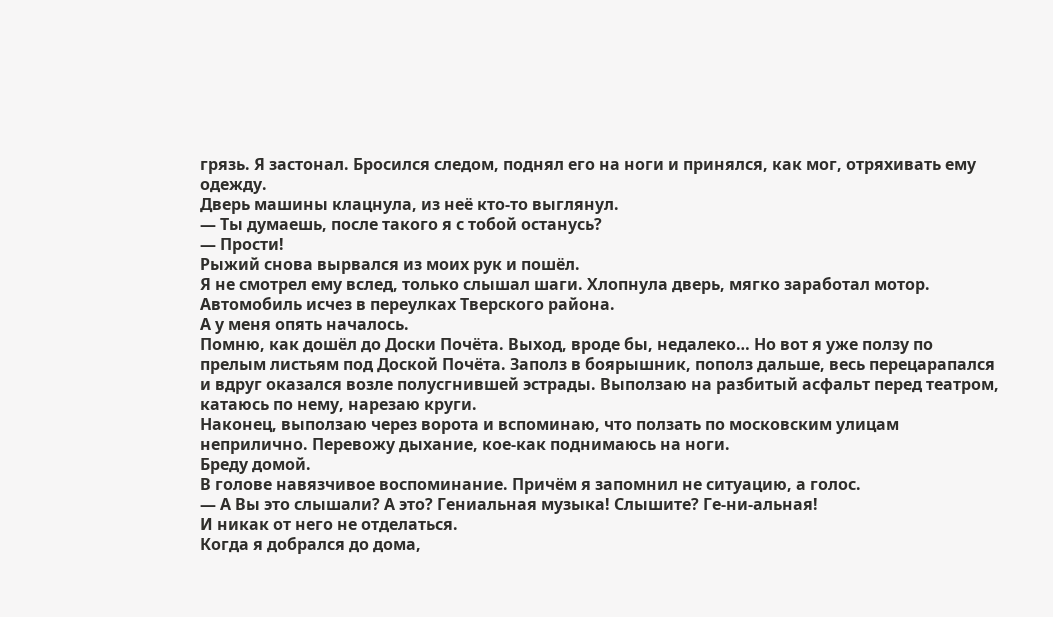грязь. Я застонал. Бросился следом, поднял его на ноги и принялся, как мог, отряхивать ему одежду.
Дверь машины клацнула, из неё кто-то выглянул.
— Ты думаешь, после такого я с тобой останусь?
— Прости!
Рыжий снова вырвался из моих рук и пошёл.
Я не смотрел ему вслед, только слышал шаги. Хлопнула дверь, мягко заработал мотор. Автомобиль исчез в переулках Тверского района.
А у меня опять началось.
Помню, как дошёл до Доски Почёта. Выход, вроде бы, недалеко… Но вот я уже ползу по прелым листьям под Доской Почёта. Заполз в боярышник, пополз дальше, весь перецарапался и вдруг оказался возле полусгнившей эстрады. Выползаю на разбитый асфальт перед театром, катаюсь по нему, нарезаю круги.
Наконец, выползаю через ворота и вспоминаю, что ползать по московским улицам неприлично. Перевожу дыхание, кое-как поднимаюсь на ноги.
Бреду домой.
В голове навязчивое воспоминание. Причём я запомнил не ситуацию, а голос.
— А Вы это слышали? А это? Гениальная музыка! Слышите? Ге-ни-альная!
И никак от него не отделаться.
Когда я добрался до дома,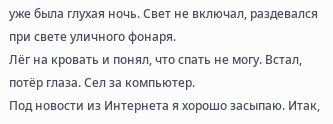уже была глухая ночь. Свет не включал, раздевался при свете уличного фонаря.
Лёг на кровать и понял, что спать не могу. Встал, потёр глаза. Сел за компьютер.
Под новости из Интернета я хорошо засыпаю. Итак,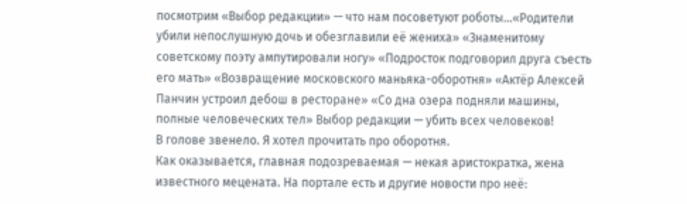посмотрим «Выбор редакции» — что нам посоветуют роботы…«Родители убили непослушную дочь и обезглавили её жениха» «Знаменитому советскому поэту ампутировали ногу» «Подросток подговорил друга съесть его мать» «Возвращение московского маньяка-оборотня» «Актёр Алексей Панчин устроил дебош в ресторане» «Со дна озера подняли машины, полные человеческих тел» Выбор редакции — убить всех человеков!
В голове звенело. Я хотел прочитать про оборотня.
Как оказывается, главная подозреваемая — некая аристократка, жена известного мецената. На портале есть и другие новости про неё: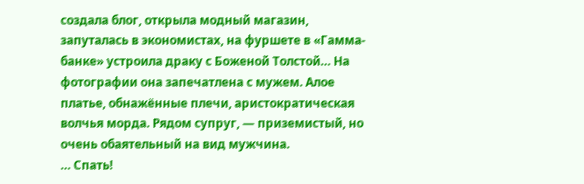создала блог, открыла модный магазин, запуталась в экономистах, на фуршете в «Гамма-банке» устроила драку с Боженой Толстой… На фотографии она запечатлена с мужем. Алое платье, обнажённые плечи, аристократическая волчья морда. Рядом супруг, — приземистый, но очень обаятельный на вид мужчина.
… Спать!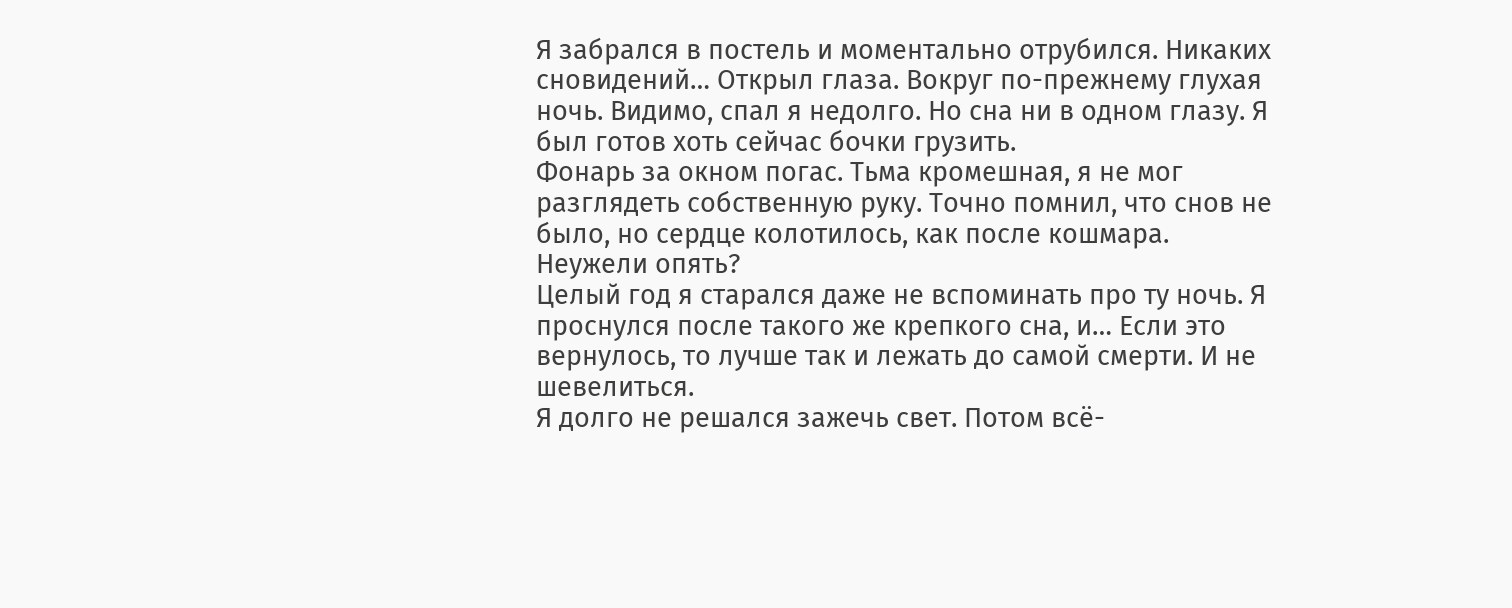Я забрался в постель и моментально отрубился. Никаких сновидений… Открыл глаза. Вокруг по-прежнему глухая ночь. Видимо, спал я недолго. Но сна ни в одном глазу. Я был готов хоть сейчас бочки грузить.
Фонарь за окном погас. Тьма кромешная, я не мог разглядеть собственную руку. Точно помнил, что снов не было, но сердце колотилось, как после кошмара.
Неужели опять?
Целый год я старался даже не вспоминать про ту ночь. Я проснулся после такого же крепкого сна, и… Если это вернулось, то лучше так и лежать до самой смерти. И не шевелиться.
Я долго не решался зажечь свет. Потом всё-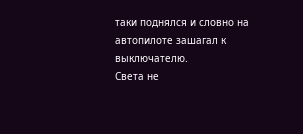таки поднялся и словно на автопилоте зашагал к выключателю.
Света не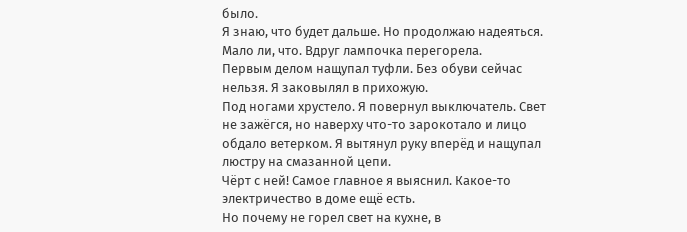было.
Я знаю, что будет дальше. Но продолжаю надеяться. Мало ли, что. Вдруг лампочка перегорела.
Первым делом нащупал туфли. Без обуви сейчас нельзя. Я заковылял в прихожую.
Под ногами хрустело. Я повернул выключатель. Свет не зажёгся, но наверху что-то зарокотало и лицо обдало ветерком. Я вытянул руку вперёд и нащупал люстру на смазанной цепи.
Чёрт с ней! Самое главное я выяснил. Какое-то электричество в доме ещё есть.
Но почему не горел свет на кухне, в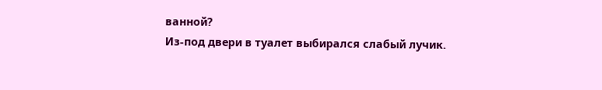ванной?
Из-под двери в туалет выбирался слабый лучик.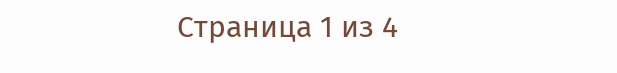Страница 1 из 4